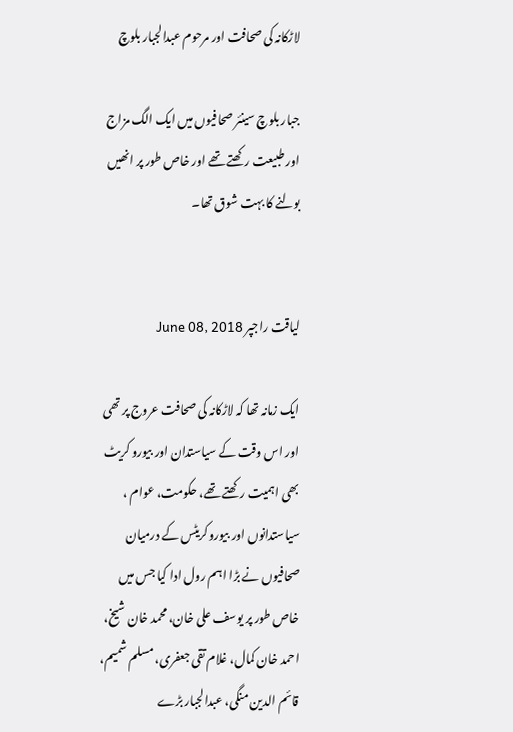لاڑکانہ کی صحافت اور مرحوم عبدالجبار بلوچ

جبار بلوچ سینئر صحافیوں میں ایک الگ مزاج اور طبیعت رکھتے تھے اور خاص طور پر انھیں بولنے کا بہت شوق تھا۔


لیاقت راجپر June 08, 2018

ایک زمانہ تھا کہ لاڑکانہ کی صحافت عروج پر تھی اور اس وقت کے سیاستدان اور بیورو کریٹ بھی اہمیت رکھتے تھے، حکومت، عوام ، سیاستدانوں اور بیوروکریٹس کے درمیان صحافیوں نے بڑا اہم رول ادا کیا جس میں خاص طور پر یوسف علی خان، محمد خان شیخ، احمد خان کمال، غلام تقی جعفری، مسلم شمیم، قائم الدین منگی، عبدالجبار بڑے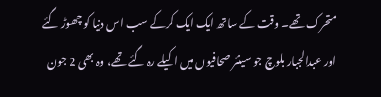متحرک تھے۔ وقت کے ساتھ ایک ایک کرکے سب اس دنیا کو چھوڑ گئے اور عبدالجبار بلوچ جو سینئر صحافیوں میں اکیلے رہ گئے تھے، وہ بھی 2 جون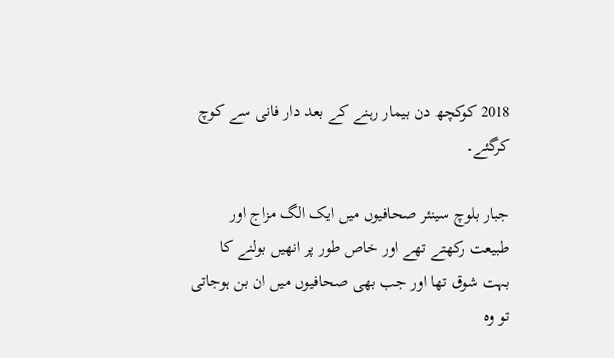2018 کوکچھ دن بیمار رہنے کے بعد دار فانی سے کوچ کرگئے۔

جبار بلوچ سینئر صحافیوں میں ایک الگ مزاج اور طبیعت رکھتے تھے اور خاص طور پر انھیں بولنے کا بہت شوق تھا اور جب بھی صحافیوں میں ان بن ہوجاتی تو وہ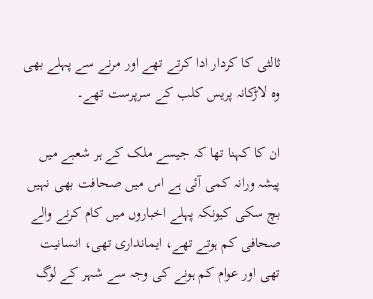ثالثی کا کردار ادا کرتے تھے اور مرنے سے پہلے بھی وہ لاڑکانہ پریس کلب کے سرپرست تھے۔

ان کا کہنا تھا کہ جیسے ملک کے ہر شعبے میں پیشہ ورانہ کمی آئی ہے اس میں صحافت بھی نہیں بچ سکی کیونکہ پہلے اخباروں میں کام کرنے والے صحافی کم ہوتے تھے، ایمانداری تھی، انسانیت تھی اور عوام کم ہونے کی وجہ سے شہر کے لوگ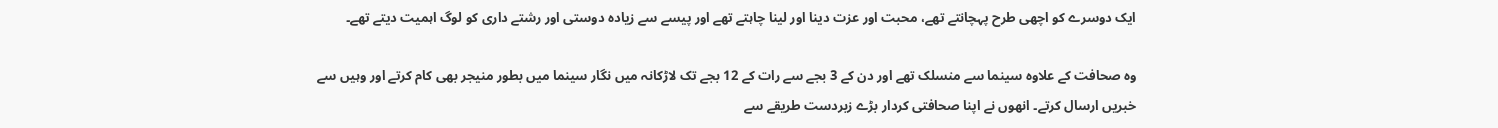ایک دوسرے کو اچھی طرح پہچانتے تھے، محبت اور عزت دینا اور لینا چاہتے تھے اور پیسے سے زیادہ دوستی اور رشتے داری کو لوگ اہمیت دیتے تھے۔

وہ صحافت کے علاوہ سینما سے منسلک تھے اور دن کے 3 بجے سے رات کے 12 بجے تک لاڑکانہ میں نگار سینما میں بطور منیجر بھی کام کرتے اور وہیں سے خبریں ارسال کرتے۔ انھوں نے اپنا صحافتی کردار بڑے زبردست طریقے سے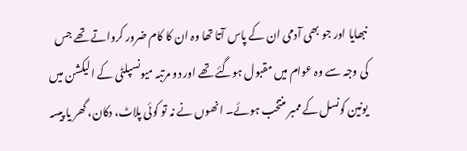نبھایا اور جو بھی آدمی ان کے پاس آتا تھا وہ ان کا کام ضرور کرواتے تھے جس کی وجہ سے وہ عوام میں مقبول ہوگئے تھے اور دو مرتبہ میونسپلٹی کے الیکشن میں یونین کونسل کے ممبر منتخب ہوئے۔ انھوں نے نہ تو کوئی پلاٹ، دکان، گھر یا پیسہ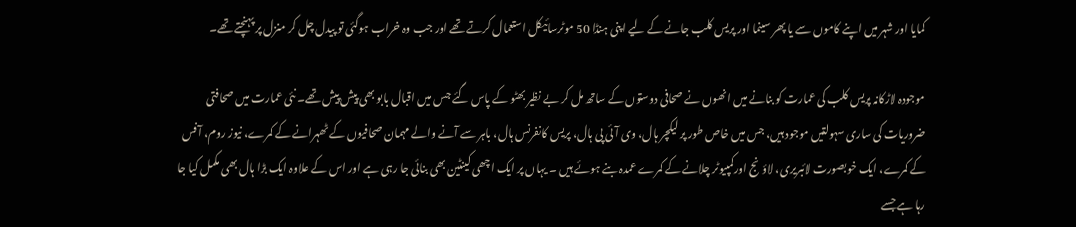کمایا اور شہر میں اپنے کاموں سے یا پھر سینما اور پریس کلب جانے کے لیے اپنی ہنڈا 50 موٹرسائیکل استعمال کرتے تھے اور جب وہ خراب ہوگئی تو پیدل چل کر منزل پر پہنچتے تھے۔

موجودہ لاڑکانہ پریس کلب کی عمارت کو بنانے میں انھوں نے صحافی دوستوں کے ساتھ مل کر بے نظیر بھٹو کے پاس گئے جس میں اقبال بابو بھی پیش پیش تھے۔ نئی عمارت میں صحافتی ضروریات کی ساری سہولتیں موجود ہیں، جس میں خاص طور پر لیکچر ہال، وی آئی پی ہال، پریس کانفرنس ہال، باہر سے آنے والے مہمان صحافیوں کے ٹھہرانے کے کمرے، نیوز روم، آفس کے کمرے، ایک خوبصورت لائبریری، لاؤنج اورکمپیوٹر چلانے کے کمرے عمدہ بنے ہوئے ہیں ۔ یہاں پر ایک اچھی کینٹین بھی بنائی جا رہی ہے اور اس کے علاوہ ایک بڑا ہال بھی مکمل کیا جا رہا ہے جسے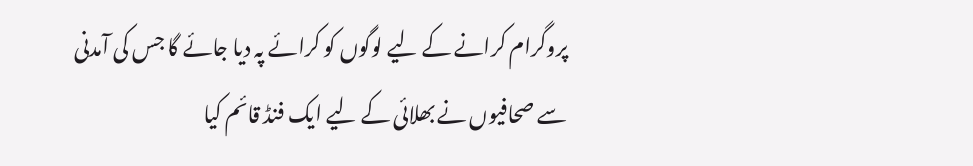پروگرام کرانے کے لیے لوگوں کو کرائے پہ دیا جائے گا جس کی آمدنی سے صحافیوں نے بھلائی کے لیے ایک فنڈ قائم کیا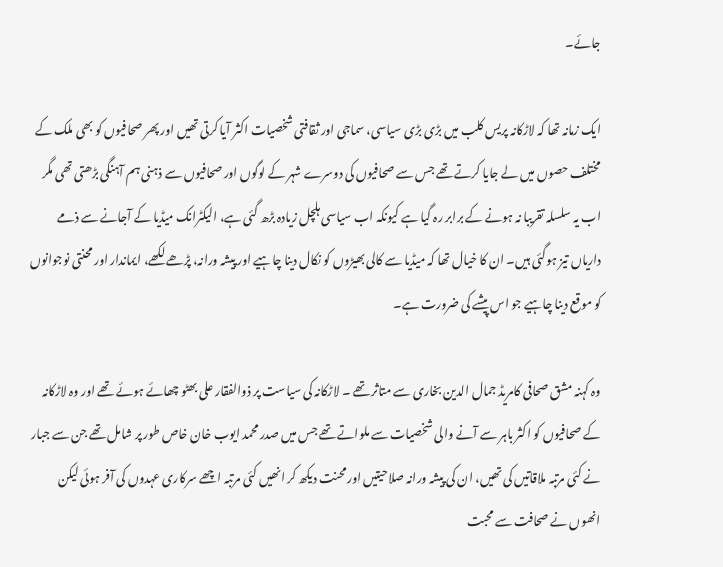جائے۔

ایک زمانہ تھا کہ لاڑکانہ پریس کلب میں بڑی بڑی سیاسی، سماجی اور ثقافتی شخصیات اکثر آیا کرتی تھیں اور پھر صحافیوں کو بھی ملک کے مختلف حصوں میں لے جایا کرتے تھے جس سے صحافیوں کی دوسرے شہر کے لوگوں اور صحافیوں سے ذہنی ہم آہنگی بڑھتی تھی مگر اب یہ سلسلہ تقریبا نہ ہونے کے برابر رہ گیا ہے کیونکہ اب سیاسی ہلچل زیادہ بڑھ گئی ہے، الیکٹرانک میڈیا کے آجانے سے ذمے داریاں تیز ہوگئی ہیں۔ ان کا خیال تھا کہ میڈیا سے کالی بھیڑوں کو نکال دینا چاہیے اور پیشہ ورانہ، پڑھے لکھے، ایماندار اور محنتی نوجوانوں کو موقع دینا چاہیے جو اس پیشے کی ضرورت ہے۔

وہ کہنہ مشق صحافی کامریڈ جمال الدین بخاری سے متاثر تھے ۔ لاڑکانہ کی سیاست پر ذوالفقار علی بھٹو چھائے ہوئے تھے اور وہ لاڑکانہ کے صحافیوں کو اکثر باہر سے آنے والی شخصیات سے ملواتے تھے جس میں صدر محمد ایوب خان خاص طور پر شامل تھے جن سے جبار نے کئی مرتبہ ملاقاتیں کی تھیں، ان کی پیشہ ورانہ صلاحیتیں اور محنت دیکھ کر انھیں کئی مرتبہ اچھے سرکاری عہدوں کی آفر ہوئی لیکن انھوں نے صحافت سے محبت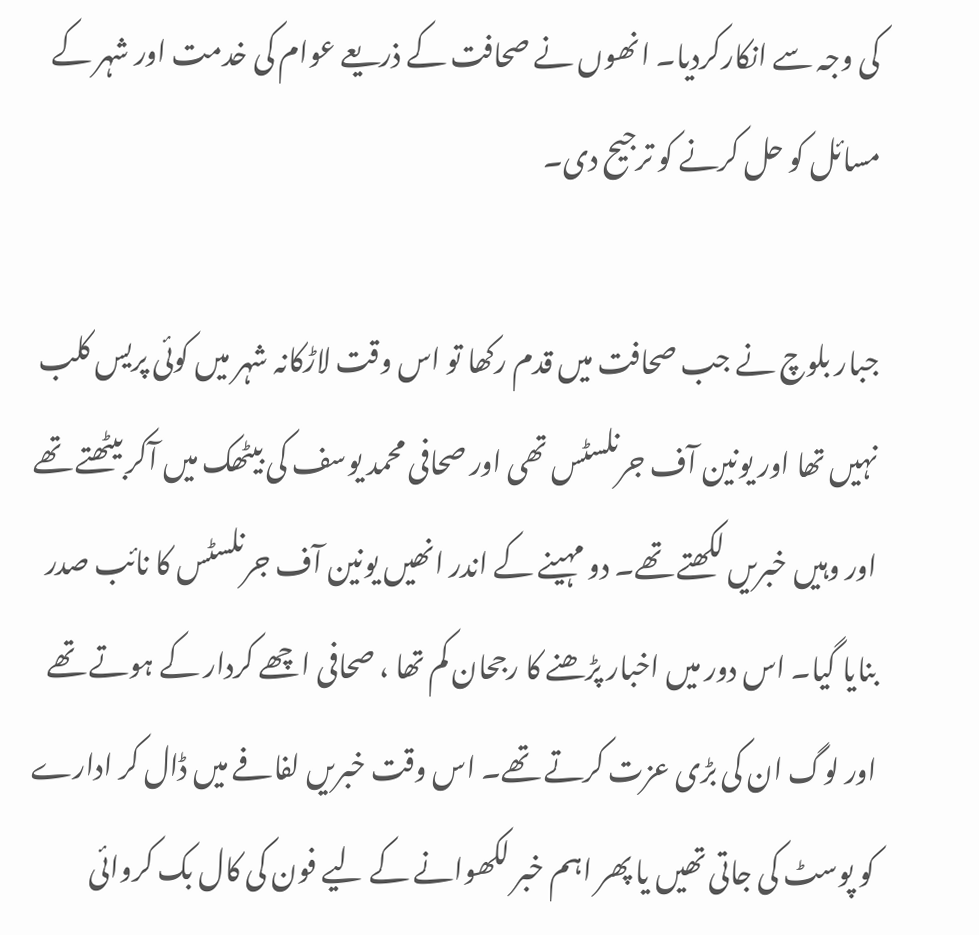کی وجہ سے انکارکردیا۔ انھوں نے صحافت کے ذریعے عوام کی خدمت اور شہر کے مسائل کو حل کرنے کو ترجیح دی۔

جبار بلوچ نے جب صحافت میں قدم رکھا تو اس وقت لاڑکانہ شہر میں کوئی پریس کلب نہیں تھا اور یونین آف جرنلسٹس تھی اور صحافی محمد یوسف کی بیٹھک میں آکر بیٹھتے تھے اور وہیں خبریں لکھتے تھے۔ دو مہینے کے اندر انھیں یونین آف جرنلسٹس کا نائب صدر بنایا گیا۔ اس دور میں اخبار پڑھنے کا رجحان کم تھا ، صحافی اچھے کردار کے ہوتے تھے اور لوگ ان کی بڑی عزت کرتے تھے۔ اس وقت خبریں لفافے میں ڈال کر ادارے کو پوسٹ کی جاتی تھیں یا پھر اہم خبر لکھوانے کے لیے فون کی کال بک کروائی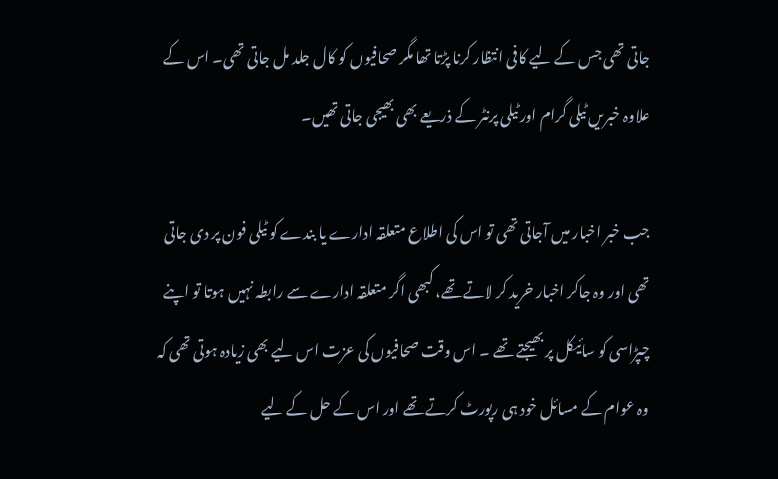جاتی تھی جس کے لیے کافی انتظار کرنا پڑتا تھا مگر صحافیوں کو کال جلد مل جاتی تھی۔ اس کے علاوہ خبریں ٹیلی گرام اور ٹیلی پرنٹر کے ذریعے بھی بھیجی جاتی تھیں۔

جب خبر اخبار میں آجاتی تھی تو اس کی اطلاع متعلقہ ادارے یا بندے کو ٹیلی فون پر دی جاتی تھی اور وہ جاکر اخبار خرید کر لاتے تھے، کبھی اگر متعلقہ ادارے سے رابطہ نہیں ہوتا تو اپنے چپڑاسی کو سائیکل پر بھیجتے تھے ۔ اس وقت صحافیوں کی عزت اس لیے بھی زیادہ ہوتی تھی کہ وہ عوام کے مسائل خود ہی رپورٹ کرتے تھے اور اس کے حل کے لیے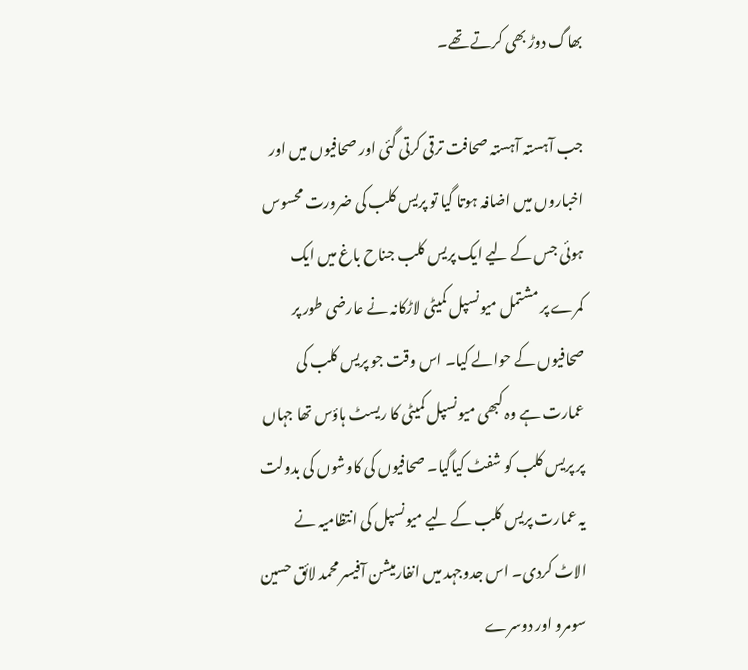بھاگ دوڑ بھی کرتے تھے۔

جب آہستہ آہستہ صحافت ترقی کرتی گئی اور صحافیوں میں اور اخباروں میں اضافہ ہوتا گیا تو پریس کلب کی ضرورت محسوس ہوئی جس کے لیے ایک پریس کلب جناح باغ میں ایک کمرے پر مشتمل میونسپل کمیٹی لاڑکانہ نے عارضی طور پر صحافیوں کے حوالے کیا۔ اس وقت جو پریس کلب کی عمارت ہے وہ کبھی میونسپل کمیٹی کا ریسٹ ہاؤس تھا جہاں پر پریس کلب کو شفٹ کیاگیا۔ صحافیوں کی کاوشوں کی بدولت یہ عمارت پریس کلب کے لیے میونسپل کی انتظامیہ نے الاٹ کردی۔ اس جدوجہد میں انفارمیشن آفیسر محمد لائق حسین سومرو اور دوسرے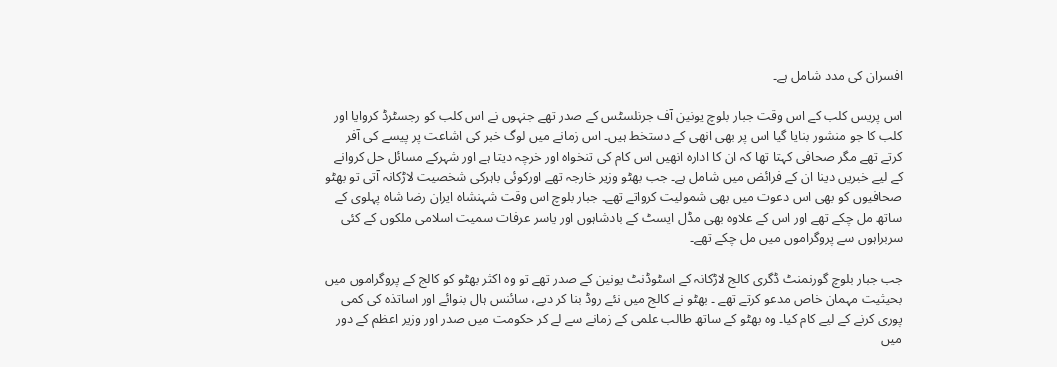افسران کی مدد شامل ہے۔

اس پریس کلب کے اس وقت جبار بلوچ یونین آف جرنلسٹس کے صدر تھے جنہوں نے اس کلب کو رجسٹرڈ کروایا اور کلب کا جو منشور بنایا گیا اس پر بھی انھی کے دستخط ہیں۔ اس زمانے میں لوگ خبر کی اشاعت پر پیسے کی آفر کرتے تھے مگر صحافی کہتا تھا کہ ان کا ادارہ انھیں اس کام کی تنخواہ اور خرچہ دیتا ہے اور شہرکے مسائل حل کروانے کے لیے خبریں دینا ان کے فرائض میں شامل ہے۔ جب بھٹو وزیر خارجہ تھے اورکوئی باہرکی شخصیت لاڑکانہ آتی تو بھٹو صحافیوں کو بھی اس دعوت میں بھی شمولیت کرواتے تھے۔ جبار بلوچ اس وقت شہنشاہ ایران رضا شاہ پہلوی کے ساتھ مل چکے تھے اور اس کے علاوہ بھی مڈل ایسٹ کے بادشاہوں اور یاسر عرفات سمیت اسلامی ملکوں کے کئی سربراہوں سے پروگراموں میں مل چکے تھے۔

جب جبار بلوچ گورنمنٹ ڈگری کالج لاڑکانہ کے اسٹوڈنٹ یونین کے صدر تھے تو وہ اکثر بھٹو کو کالج کے پروگراموں میں بحیثیت مہمان خاص مدعو کرتے تھے ۔ بھٹو نے کالج میں نئے روڈ بنا کر دیے، سائنس ہال بنوائے اور اساتذہ کی کمی پوری کرنے کے لیے کام کیا۔ وہ بھٹو کے ساتھ طالب علمی کے زمانے سے لے کر حکومت میں صدر اور وزیر اعظم کے دور میں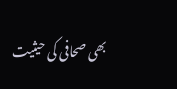بھی صحافی کی حیثیت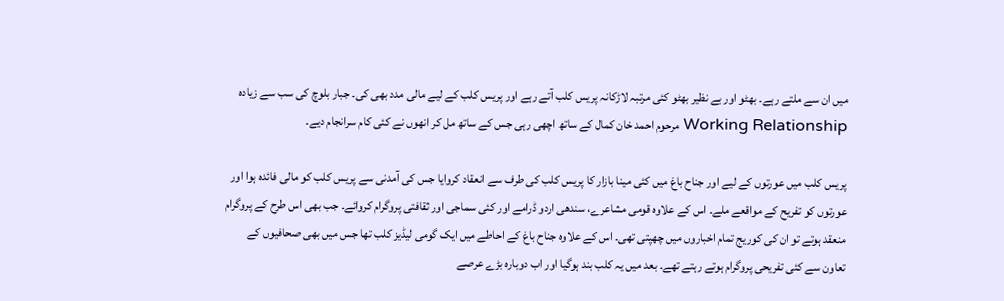میں ان سے ملتے رہے۔ بھٹو اور بے نظیر بھٹو کئی مرتبہ لاڑکانہ پریس کلب آتے رہے اور پریس کلب کے لیے مالی مدد بھی کی۔ جبار بلوچ کی سب سے زیادہ Working Relationship مرحوم احمد خان کمال کے ساتھ اچھی رہی جس کے ساتھ مل کر انھوں نے کئی کام سرانجام دیے۔

پریس کلب میں عورتوں کے لیے اور جناح باغ میں کئی مینا بازار کا پریس کلب کی طرف سے انعقاد کروایا جس کی آمدنی سے پریس کلب کو مالی فائدہ ہوا اور عورتوں کو تفریح کے مواقعے ملے۔ اس کے علاوہ قومی مشاعرے، سندھی اردو ڈرامے اور کئی سماجی اور ثقافتی پروگرام کروائے۔ جب بھی اس طرح کے پروگرام منعقد ہوتے تو ان کی کوریج تمام اخباروں میں چھپتی تھی۔ اس کے علاوہ جناح باغ کے احاطے میں ایک گومی لیڈیز کلب تھا جس میں بھی صحافیوں کے تعاون سے کئی تفریحی پروگرام ہوتے رہتے تھے۔ بعد میں یہ کلب بند ہوگیا اور اب دوبارہ بڑے عرصے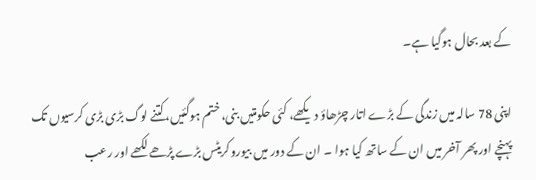کے بعد بحال ہوگیا ہے۔

اپنی 78 سالہ میں زندگی کے بڑے اتار چڑھاؤ دیکھے، کئی حکومتیں بنی، ختم ہوگئیں،کتنے لوگ بڑی بڑی کرسیوں تک پہنچے اور پھر آخر میں ان کے ساتھ کیا ہوا ۔ ان کے دور میں بیوروکریٹس بڑے پڑھے لکھے اور رعب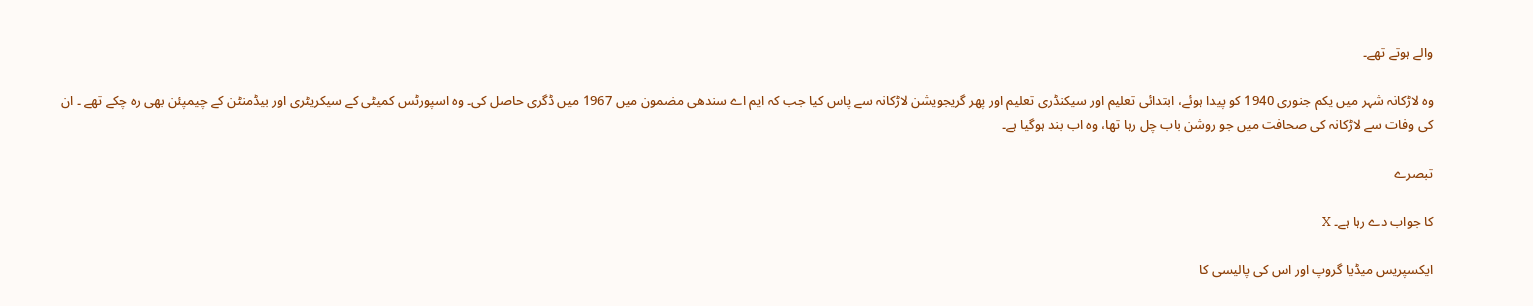والے ہوتے تھے۔

وہ لاڑکانہ شہر میں یکم جنوری 1940 کو پیدا ہوئے، ابتدائی تعلیم اور سیکنڈری تعلیم اور پھر گریجویشن لاڑکانہ سے پاس کیا جب کہ ایم اے سندھی مضمون میں 1967 میں ڈگری حاصل کی۔ وہ اسپورٹس کمیٹی کے سیکریٹری اور بیڈمنٹن کے چیمپئن بھی رہ چکے تھے ۔ ان کی وفات سے لاڑکانہ کی صحافت میں جو روشن باب چل رہا تھا، وہ اب بند ہوگیا ہے۔

تبصرے

کا جواب دے رہا ہے۔ X

ایکسپریس میڈیا گروپ اور اس کی پالیسی کا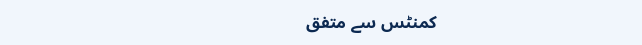کمنٹس سے متفق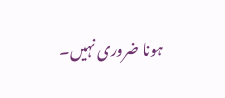ہونا ضروری نہیں۔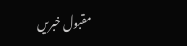مقبول خبریں